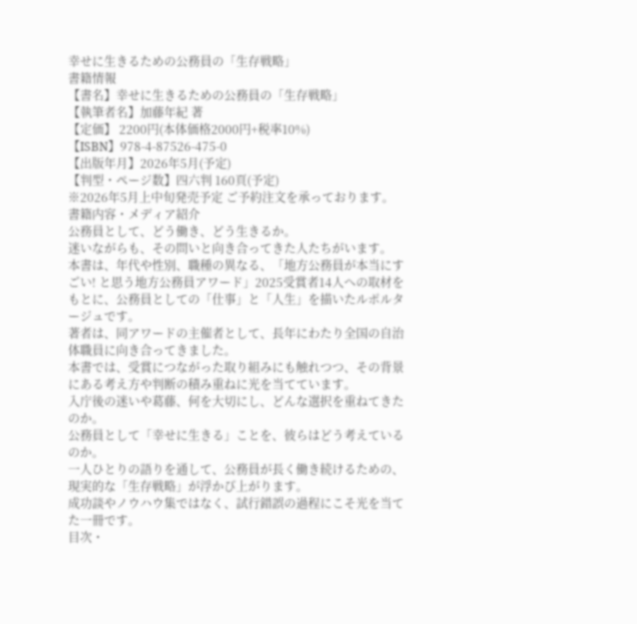幸せに生きるための公務員の「生存戦略」
書籍情報
【書名】幸せに生きるための公務員の「生存戦略」
【執筆者名】加藤年紀 著
【定価】 2200円(本体価格2000円+税率10%)
【ISBN】978-4-87526-475-0
【出版年月】2026年5月(予定)
【判型・ページ数】四六判 160頁(予定)
※2026年5月上中旬発売予定 ご予約注文を承っております。
書籍内容・メディア紹介
公務員として、どう働き、どう生きるか。
迷いながらも、その問いと向き合ってきた人たちがいます。
本書は、年代や性別、職種の異なる、「地方公務員が本当にすごい! と思う地方公務員アワード」2025受賞者14人への取材をもとに、公務員としての「仕事」と「人生」を描いたルポルタージュです。
著者は、同アワードの主催者として、長年にわたり全国の自治体職員に向き合ってきました。
本書では、受賞につながった取り組みにも触れつつ、その背景にある考え方や判断の積み重ねに光を当てています。
入庁後の迷いや葛藤、何を大切にし、どんな選択を重ねてきたのか。
公務員として「幸せに生きる」ことを、彼らはどう考えているのか。
一人ひとりの語りを通して、公務員が長く働き続けるための、現実的な「生存戦略」が浮かび上がります。
成功談やノウハウ集ではなく、試行錯誤の過程にこそ光を当てた一冊です。
目次・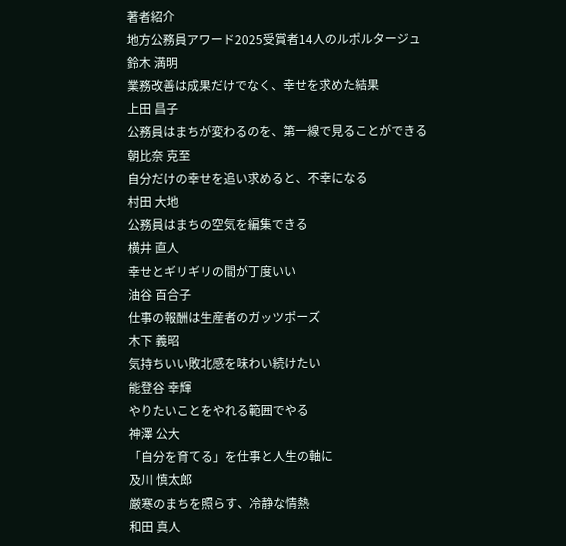著者紹介
地方公務員アワード2025受賞者14人のルポルタージュ
鈴木 満明
業務改善は成果だけでなく、幸せを求めた結果
上田 昌子
公務員はまちが変わるのを、第一線で見ることができる
朝比奈 克至
自分だけの幸せを追い求めると、不幸になる
村田 大地
公務員はまちの空気を編集できる
横井 直人
幸せとギリギリの間が丁度いい
油谷 百合子
仕事の報酬は生産者のガッツポーズ
木下 義昭
気持ちいい敗北感を味わい続けたい
能登谷 幸輝
やりたいことをやれる範囲でやる
神澤 公大
「自分を育てる」を仕事と人生の軸に
及川 慎太郎
厳寒のまちを照らす、冷静な情熱
和田 真人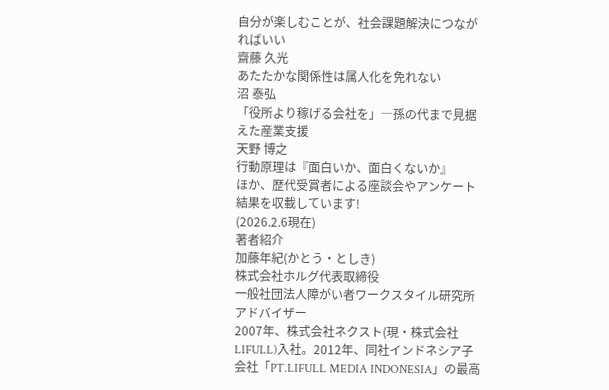自分が楽しむことが、社会課題解決につながればいい
齋藤 久光
あたたかな関係性は属人化を免れない
沼 泰弘
「役所より稼げる会社を」―孫の代まで見据えた産業支援
天野 博之
行動原理は『面白いか、面白くないか』
ほか、歴代受賞者による座談会やアンケート結果を収載しています!
(2026.2.6現在)
著者紹介
加藤年紀(かとう・としき)
株式会社ホルグ代表取締役
一般社団法人障がい者ワークスタイル研究所アドバイザー
2007年、株式会社ネクスト(現・株式会社LIFULL)入社。2012年、同社インドネシア子会社「PT.LIFULL MEDIA INDONESIA」の最高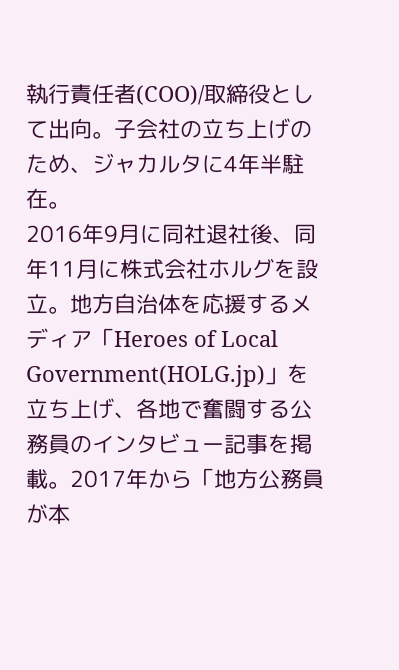執行責任者(COO)/取締役として出向。子会社の立ち上げのため、ジャカルタに4年半駐在。
2016年9月に同社退社後、同年11月に株式会社ホルグを設立。地方自治体を応援するメディア「Heroes of Local Government(HOLG.jp)」を立ち上げ、各地で奮闘する公務員のインタビュー記事を掲載。2017年から「地方公務員が本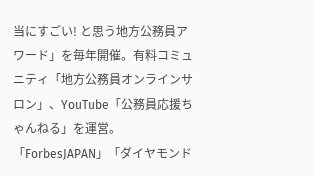当にすごい! と思う地方公務員アワード」を毎年開催。有料コミュニティ「地方公務員オンラインサロン」、YouTube「公務員応援ちゃんねる」を運営。「ForbesJAPAN」「ダイヤモンド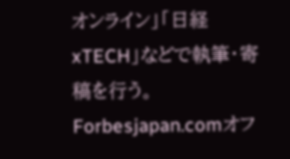オンライン」「日経xTECH」などで執筆・寄稿を行う。
Forbesjapan.comオフ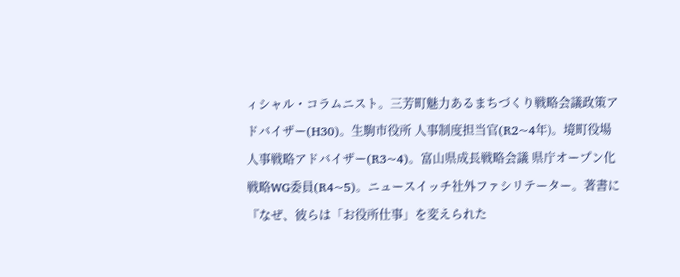ィシャル・コラムニスト。三芳町魅力あるまちづくり戦略会議政策アドバイザー(H30)。生駒市役所 人事制度担当官(R2~4年)。境町役場 人事戦略アドバイザー(R3~4)。富山県成長戦略会議 県庁オープン化戦略WG委員(R4~5)。ニュースイッチ社外ファシリテーター。著書に『なぜ、彼らは「お役所仕事」を変えられた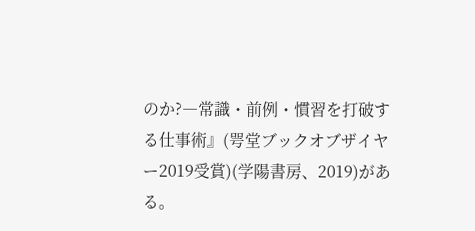のか?―常識・前例・慣習を打破する仕事術』(咢堂ブックオブザイヤー2019受賞)(学陽書房、2019)がある。